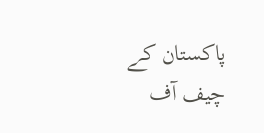پاکستان کے چیف آف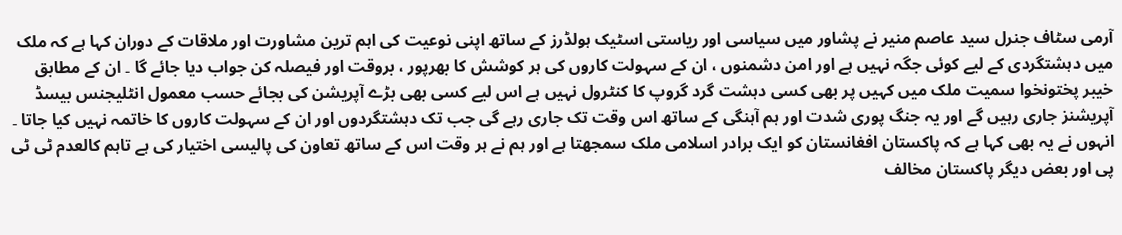آرمی سٹاف جنرل سید عاصم منیر نے پشاور میں سیاسی اور ریاستی اسٹیک ہولڈرز کے ساتھ اپنی نوعیت کی اہم ترین مشاورت اور ملاقات کے دوران کہا ہے کہ ملک میں دہشتگردی کے لیے کوئی جگہ نہیں ہے اور امن دشمنوں ، ان کے سہولت کاروں کی ہر کوشش کا بھرپور ، بروقت اور فیصلہ کن جواب دیا جائے گا ۔ ان کے مطابق خیبر پختونخوا سمیت ملک میں کہیں پر بھی کسی دہشت گرد گروپ کا کنٹرول نہیں ہے اس لیے کسی بھی بڑے آپریشن کی بجائے حسب معمول انٹلیجنس بیسڈ آپریشنز جاری رہیں گے اور یہ جنگ پوری شدت اور ہم آہنگی کے ساتھ اس وقت تک جاری رہے گی جب تک دہشتگردوں اور ان کے سہولت کاروں کا خاتمہ نہیں کیا جاتا ۔ انہوں نے یہ بھی کہا ہے کہ پاکستان افغانستان کو ایک برادر اسلامی ملک سمجھتا ہے اور ہم نے ہر وقت اس کے ساتھ تعاون کی پالیسی اختیار کی ہے تاہم کالعدم ٹی ٹی پی اور بعض دیگر پاکستان مخالف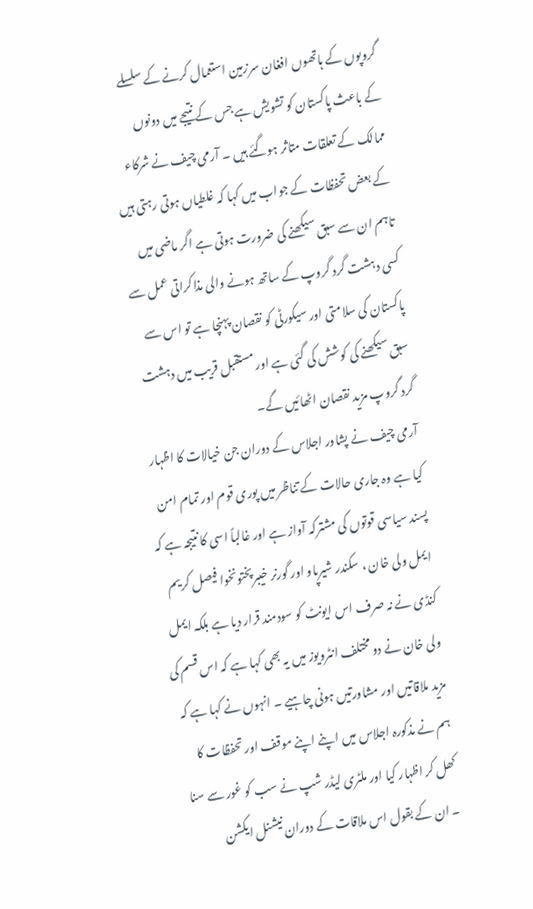گروپوں کے ہاتھوں افغان سرزمین استعمال کرنے کے سلسلے کے باعث پاکستان کو تشویش ہے جس کے نتیجے میں دونوں ممالک کے تعلقات متاثر ہوگئے ہیں ۔ آرمی چیف نے شرکاء کے بعض تحفظات کے جواب میں کہا کہ غلطیاں ہوتی رہتی ہیں تاہم ان سے سبق سیکھنے کی ضرورت ہوتی ہے اگر ماضی میں کسی دہشت گرد گروپ کے ساتھ ہونے والی مذاکراتی عمل سے پاکستان کی سلامتی اور سیکورٹی کو نقصان پہنچا ہے تو اس سے سبق سیکھنے کی کوشش کی گئی ہے اور مستقبل قریب میں دہشت گرد گروپ مزید نقصان اٹھائیں گے۔
آرمی چیف نے پشاور اجلاس کے دوران جن خیالات کا اظہار کیا ہے وہ جاری حالات کے تناظر میں پوری قوم اور تمام امن پسند سیاسی قوتوں کی مشترکہ آواز ہے اور غالباً اسی کا نتیجہ ہے کہ ایمل ولی خان ، سکندر شیرپاو اور گورنر خیبرپختونخوا فیصل کریم کنڈی نے نہ صرف اس ایونٹ کو سودمند قرار دیا ہے بلکہ ایمل ولی خان نے دو مختلف انٹرویوز میں یہ بھی کہا ہے کہ اس قسم کی مزید ملاقاتیں اور مشاورتیں ہونی چاہیے ۔ انہوں نے کہا ہے کہ ہم نے مذکورہ اجلاس میں اپنے اپنے موقف اور تحفظات کا کھل کر اظہار کیا اور ملٹری لیڈر شپ نے سب کو غور سے سنا ۔ ان کے بقول اس ملاقات کے دوران نیشنل ایکشن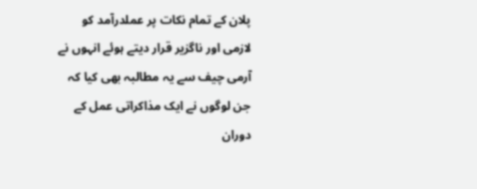پلان کے تمام نکات پر عملدرآمد کو لازمی اور ناگزیر قرار دیتے ہوئے انہوں نے آرمی چیف سے یہ مطالبہ بھی کیا کہ جن لوگوں نے ایک مذاکراتی عمل کے دوران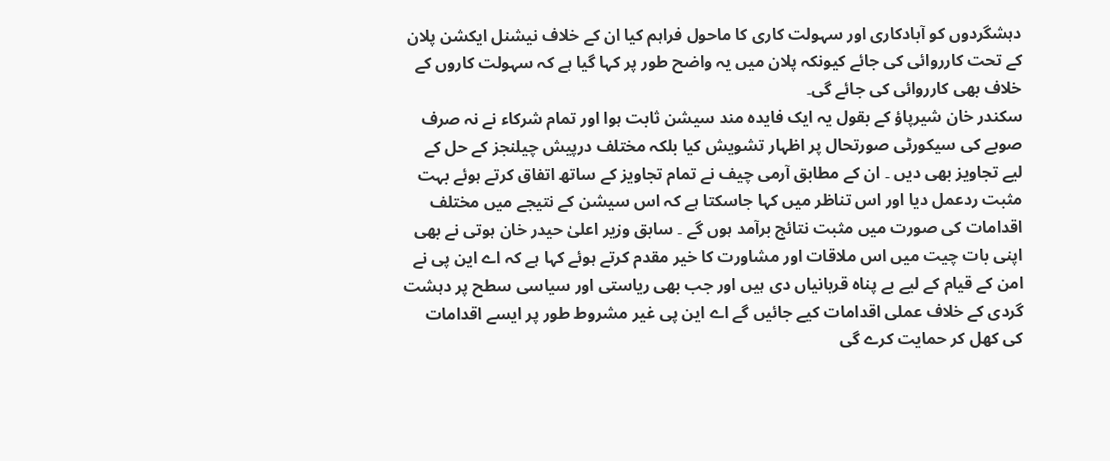دہشگردوں کو آبادکاری اور سہولت کاری کا ماحول فراہم کیا ان کے خلاف نیشنل ایکشن پلان کے تحت کارروائی کی جائے کیونکہ پلان میں یہ واضح طور پر کہا گیا ہے کہ سہولت کاروں کے خلاف بھی کارروائی کی جائے گی۔
سکندر خان شیرپاؤ کے بقول یہ ایک فایدہ مند سیشن ثابت ہوا اور تمام شرکاء نے نہ صرف صوبے کی سیکورٹی صورتحال پر اظہار تشویش کیا بلکہ مختلف درپیش چیلنجز کے حل کے لیے تجاویز بھی دیں ۔ ان کے مطابق آرمی چیف نے تمام تجاویز کے ساتھ اتفاق کرتے ہوئے بہت مثبت ردعمل دیا اور اس تناظر میں کہا جاسکتا ہے کہ اس سیشن کے نتیجے میں مختلف اقدامات کی صورت میں مثبت نتائج برآمد ہوں گے ۔ سابق وزیر اعلیٰ حیدر خان ہوتی نے بھی اپنی بات چیت میں اس ملاقات اور مشاورت کا خیر مقدم کرتے ہوئے کہا ہے کہ اے این پی نے امن کے قیام کے لیے بے پناہ قربانیاں دی ہیں اور جب بھی ریاستی اور سیاسی سطح پر دہشت گردی کے خلاف عملی اقدامات کیے جائیں گے اے این پی غیر مشروط طور پر ایسے اقدامات کی کھل کر حمایت کرے گی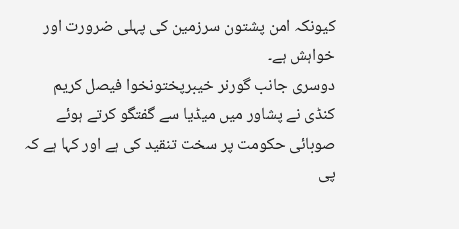کیونکہ امن پشتون سرزمین کی پہلی ضرورت اور خواہش ہے۔
دوسری جانب گورنر خیبرپختونخوا فیصل کریم کنڈی نے پشاور میں میڈیا سے گفتگو کرتے ہوئے صوبائی حکومت پر سخت تنقید کی ہے اور کہا ہے کہ پی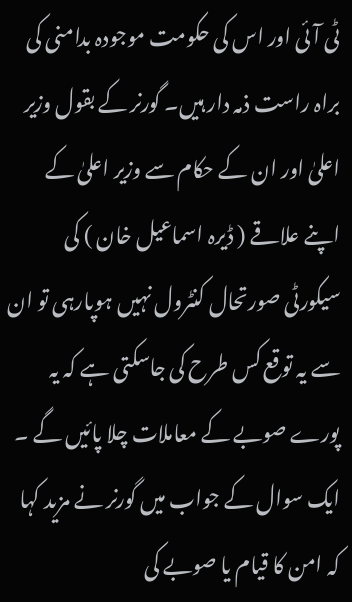ٹی آئی اور اس کی حکومت موجودہ بدامنی کی براہ راست ذمہ دار ہیں۔ گورنر کے بقول وزیر اعلیٰ اور ان کے حکام سے وزیر اعلیٰ کے اپنے علاقے ( ڈیرہ اسماعیل خان ) کی سیکورٹی صورتحال کنٹرول نہیں ہوپارہی تو ان سے یہ توقع کس طرح کی جاسکتی ہے کہ یہ پورے صوبے کے معاملات چلا پائیں گے ۔ ایک سوال کے جواب میں گورنر نے مزید کہا کہ امن کا قیام یا صوبے کی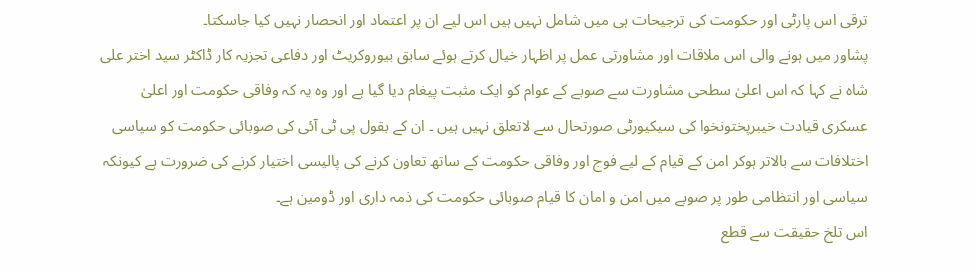ترقی اس پارٹی اور حکومت کی ترجیحات ہی میں شامل نہیں ہیں اس لیے ان پر اعتماد اور انحصار نہیں کیا جاسکتا۔
پشاور میں ہونے والی اس ملاقات اور مشاورتی عمل پر اظہار خیال کرتے ہوئے سابق بیوروکریٹ اور دفاعی تجزیہ کار ڈاکٹر سید اختر علی شاہ نے کہا کہ اس اعلیٰ سطحی مشاورت سے صوبے کے عوام کو ایک مثبت پیغام دیا گیا ہے اور وہ یہ کہ وفاقی حکومت اور اعلیٰ عسکری قیادت خیبرپختونخوا کی سیکیورٹی صورتحال سے لاتعلق نہیں ہیں ۔ ان کے بقول پی ٹی آئی کی صوبائی حکومت کو سیاسی اختلافات سے بالاتر ہوکر امن کے قیام کے لیے فوج اور وفاقی حکومت کے ساتھ تعاون کرنے کی پالیسی اختیار کرنے کی ضرورت ہے کیونکہ سیاسی اور انتظامی طور پر صوبے میں امن و امان کا قیام صوبائی حکومت کی ذمہ داری اور ڈومین ہے۔
اس تلخ حقیقت سے قطع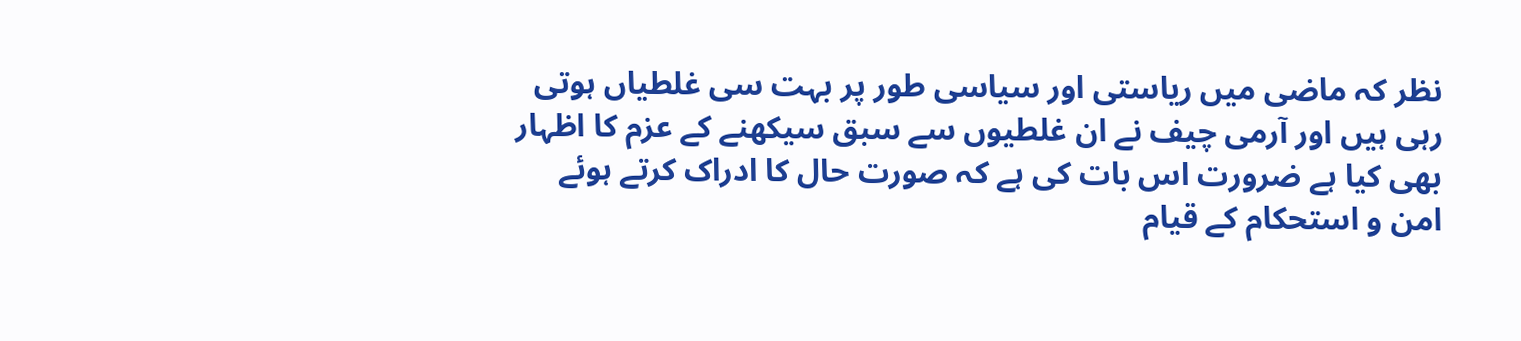نظر کہ ماضی میں ریاستی اور سیاسی طور پر بہت سی غلطیاں ہوتی رہی ہیں اور آرمی چیف نے ان غلطیوں سے سبق سیکھنے کے عزم کا اظہار بھی کیا ہے ضرورت اس بات کی ہے کہ صورت حال کا ادراک کرتے ہوئے امن و استحکام کے قیام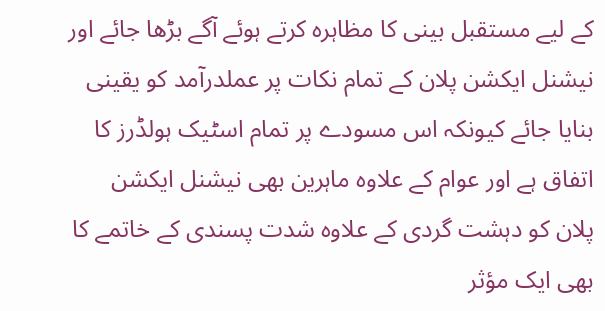کے لیے مستقبل بینی کا مظاہرہ کرتے ہوئے آگے بڑھا جائے اور نیشنل ایکشن پلان کے تمام نکات پر عملدرآمد کو یقینی بنایا جائے کیونکہ اس مسودے پر تمام اسٹیک ہولڈرز کا اتفاق ہے اور عوام کے علاوہ ماہرین بھی نیشنل ایکشن پلان کو دہشت گردی کے علاوہ شدت پسندی کے خاتمے کا بھی ایک مؤثر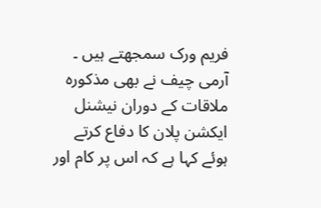فریم ورک سمجھتے ہیں ۔ آرمی چیف نے بھی مذکورہ ملاقات کے دوران نیشنل ایکشن پلان کا دفاع کرتے ہوئے کہا ہے کہ اس پر کام اور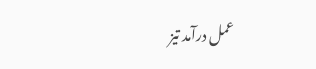عمل درآمد تیز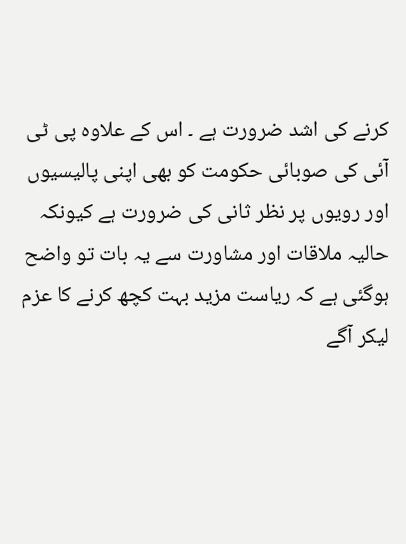کرنے کی اشد ضرورت ہے ۔ اس کے علاوہ پی ٹی آئی کی صوبائی حکومت کو بھی اپنی پالیسیوں اور رویوں پر نظر ثانی کی ضرورت ہے کیونکہ حالیہ ملاقات اور مشاورت سے یہ بات تو واضح ہوگئی ہے کہ ریاست مزید بہت کچھ کرنے کا عزم لیکر آگے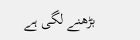بڑھنے لگی ہے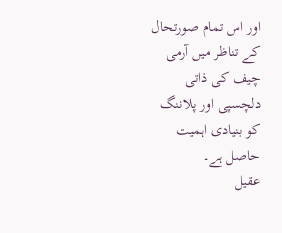اور اس تمام صورتحال کے تناظر میں آرمی چیف کی ذاتی دلچسپی اور پلاننگ کو بنیادی اہمیت حاصل ہے۔
عقیل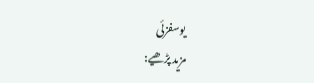یوسفزئی
مزید پڑھیے: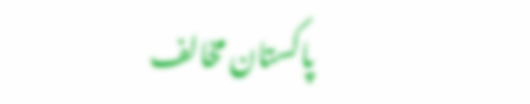پاکستان مخالف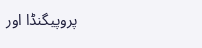پروپیگنڈا اور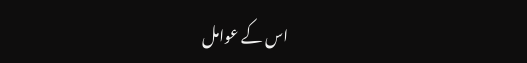اس کے عوامل